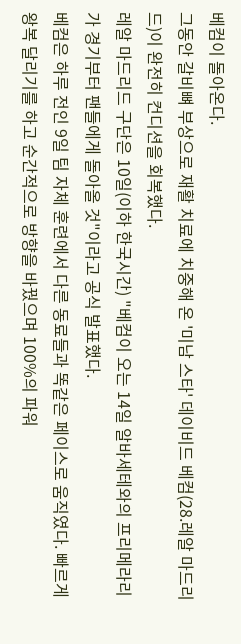베컴이 돌아온다.
그동안 갈비뼈 부상으로 재활 치료에 치중해 온 '미남 스타' 데이비드 베컴(28.레알 마드리드)이 완전히 컨디션을 회복했다.
레알 마드리드 구단은 10일(이하 한국시간) "베컴이 오는 14일 알바세테와의 프리메라리가 경기부터 팬들에게 돌아올 것"이라고 공식 발표했다.
베컴은 하루 전인 9일 팀 자체 훈련에서 다른 동료들과 똑같은 페이스로 움직였다. 빠르게 왕복 달리기를 하고 순간적으로 방향을 바꿨으며 100%의 파워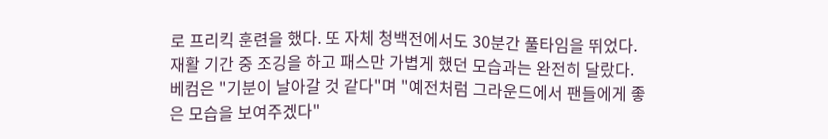로 프리킥 훈련을 했다. 또 자체 청백전에서도 30분간 풀타임을 뛰었다.
재활 기간 중 조깅을 하고 패스만 가볍게 했던 모습과는 완전히 달랐다.
베컴은 "기분이 날아갈 것 같다"며 "예전처럼 그라운드에서 팬들에게 좋은 모습을 보여주겠다"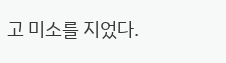고 미소를 지었다.